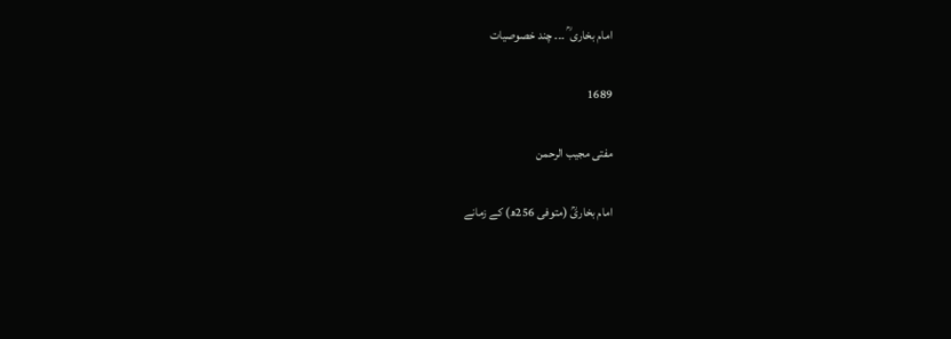امام بخاری ؒ ۔۔۔ چند خصوصیات

1689

مفتی مجیب الرحمن

امام بخاریؒ (متوفی 256ھ) کے زمانے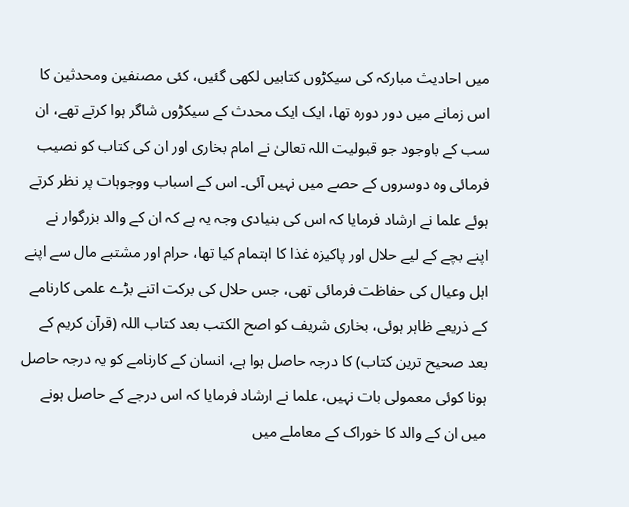میں احادیث مبارکہ کی سیکڑوں کتابیں لکھی گئیں، کئی مصنفین ومحدثین کا اس زمانے میں دور دورہ تھا، ایک ایک محدث کے سیکڑوں شاگر ہوا کرتے تھے، ان سب کے باوجود جو قبولیت اللہ تعالیٰ نے امام بخاری اور ان کی کتاب کو نصیب فرمائی وہ دوسروں کے حصے میں نہیں آئی۔ اس کے اسباب ووجوہات پر نظر کرتے ہوئے علما نے ارشاد فرمایا کہ اس کی بنیادی وجہ یہ ہے کہ ان کے والد بزرگوار نے اپنے بچے کے لیے حلال اور پاکیزہ غذا کا اہتمام کیا تھا، حرام اور مشتبے مال سے اپنے اہل وعیال کی حفاظت فرمائی تھی، جس حلال کی برکت اتنے بڑے علمی کارنامے کے ذریعے ظاہر ہوئی، بخاری شریف کو اصح الکتب بعد کتاب اللہ (قرآن کریم کے بعد صحیح ترین کتاب) کا درجہ حاصل ہوا ہے، انسان کے کارنامے کو یہ درجہ حاصل ہونا کوئی معمولی بات نہیں، علما نے ارشاد فرمایا کہ اس درجے کے حاصل ہونے میں ان کے والد کا خوراک کے معاملے میں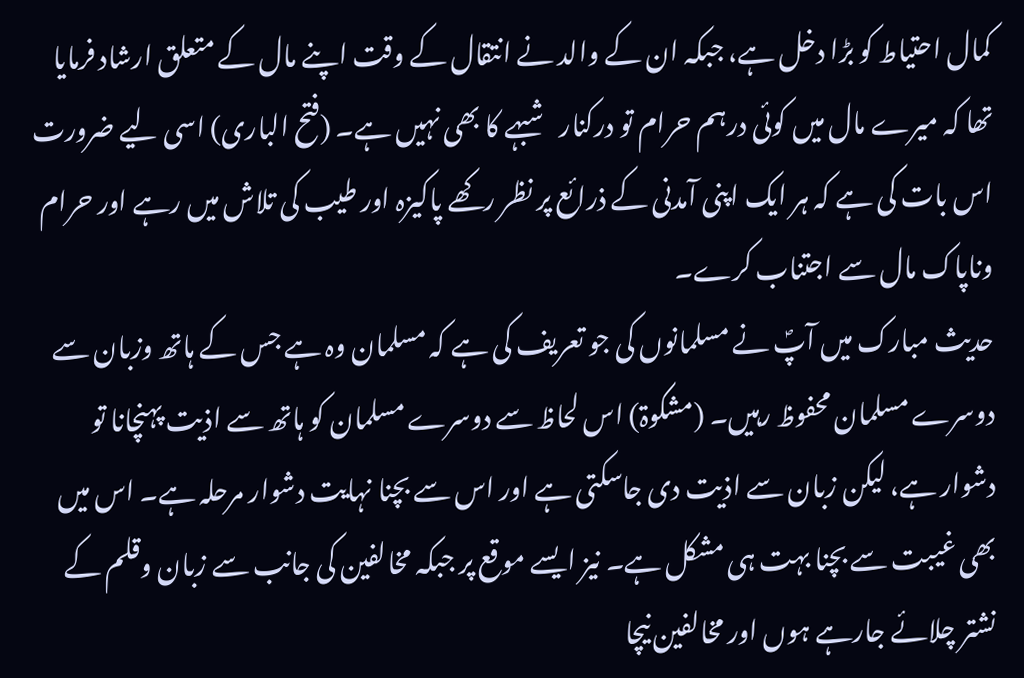کمال احتیاط کو بڑا دخل ہے، جبکہ ان کے والد نے انتقال کے وقت اپنے مال کے متعلق ارشاد فرمایا تھا کہ میرے مال میں کوئی درہم حرام تو درکنار شبہے کا بھی نہیں ہے۔ (فتح الباری) اسی لیے ضرورت اس بات کی ہے کہ ہر ایک اپنی آمدنی کے ذرائع پر نظر رکھے پاکیزہ اور طیب کی تلاش میں رہے اور حرام وناپاک مال سے اجتناب کرے۔
حدیث مبارک میں آپؐ نے مسلمانوں کی جو تعریف کی ہے کہ مسلمان وہ ہے جس کے ہاتھ وزبان سے دوسرے مسلمان محفوظ رہیں۔ (مشکوۃ) اس لحاظ سے دوسرے مسلمان کو ہاتھ سے اذیت پہنچانا تو دشوار ہے، لیکن زبان سے اذیت دی جاسکتی ہے اور اس سے بچنا نہایت دشوار مرحلہ ہے۔ اس میں بھی غیبت سے بچنا بہت ہی مشکل ہے۔ نیز ایسے موقع پر جبکہ مخالفین کی جانب سے زبان وقلم کے نشتر چلائے جارہے ہوں اور مخالفین نیچا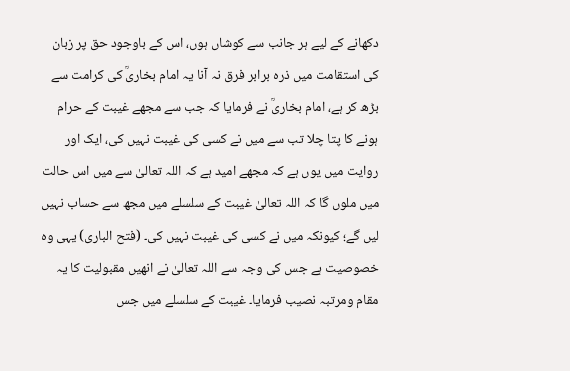دکھانے کے لیے ہر جانب سے کوشاں ہوں، اس کے باوجود حق پر زبان کی استقامت میں ذرہ برابر فرق نہ آنا یہ امام بخاریؒ کی کرامت سے بڑھ کر ہے، امام بخاریؒ نے فرمایا کہ جب سے مجھے غیبت کے حرام ہونے کا پتا چلا تب سے میں نے کسی کی غیبت نہیں کی، ایک اور روایت میں یوں ہے کہ مجھے امید ہے کہ اللہ تعالیٰ سے میں اس حالت میں ملوں گا کہ اللہ تعالیٰ غیبت کے سلسلے میں مجھ سے حساب نہیں لیں گے؛ کیونکہ میں نے کسی کی غیبت نہیں کی۔ (فتح الباری) یہی وہ خصوصیت ہے جس کی وجہ سے اللہ تعالیٰ نے انھیں مقبولیت کا یہ مقام ومرتبہ نصیب فرمایا۔ غیبت کے سلسلے میں جس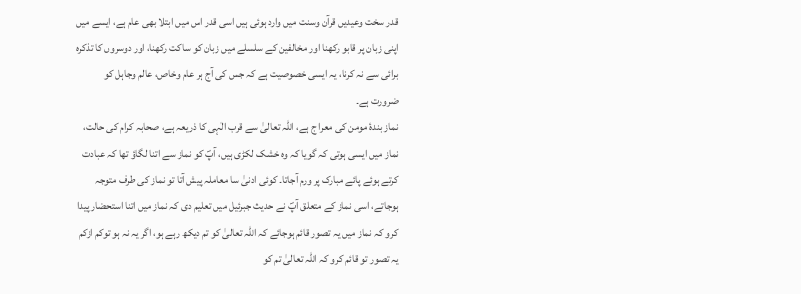قدر سخت وعیدیں قرآن وسنت میں وارد ہوئی ہیں اسی قدر اس میں ابتلا بھی عام ہے، ایسے میں اپنی زبان پر قابو رکھنا اور مخالفین کے سلسلے میں زبان کو ساکت رکھنا، اور دوسروں کا تذکرہ برائی سے نہ کرنا، یہ ایسی خصوصیت ہے کہ جس کی آج ہر عام وخاص، عالم وجاہل کو ضرورت ہے۔
نماز بندۂ مومن کی معرا ج ہے، اللہ تعالیٰ سے قرب الٰہی کا ذریعہ ہے، صحابہ کرام کی حالت، نماز میں ایسی ہوتی کہ گویا کہ وہ خشک لکڑی ہیں، آپؐ کو نماز سے اتنا لگاؤ تھا کہ عبادت کرتے ہوئے پائے مبارک پر ورم آجاتا۔ کوئی ادنیٰ سا معاملہ پیش آتا تو نماز کی طرف متوجہ ہوجاتے، اسی نماز کے متعلق آپؐ نے حدیث جبرئیل میں تعلیم دی کہ نماز میں اتنا استحضار پیدا کرو کہ نماز میں یہ تصور قائم ہوجائے کہ اللہ تعالیٰ کو تم دیکھ رہے ہو، اگر یہ نہ ہو توکم ازکم یہ تصور تو قائم کرو کہ اللہ تعالیٰ تم کو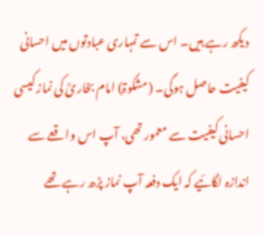دیکھ رہے ہیں۔ اس سے تمہاری عبادتوں میں احسانی کیفیت حاصل ہوگی۔ (مشکوۃ) امام بخاریؒ کی نماز کیسی احسانی کیفیت سے معمور تھی، آپ اس واقعے سے اندازہ لگائیے کہ ایک دفعہ آپ نماز پڑھ رہے تھے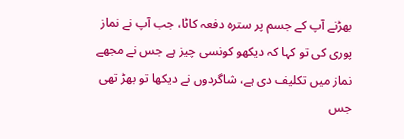بھڑنے آپ کے جسم پر سترہ دفعہ کاٹا، جب آپ نے نماز پوری کی تو کہا کہ دیکھو کونسی چیز ہے جس نے مجھے نماز میں تکلیف دی ہے، شاگردوں نے دیکھا تو بھڑ تھی جس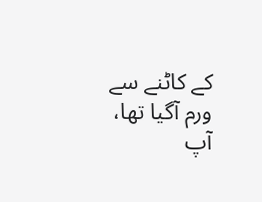کے کاٹنے سے ورم آگیا تھا، آپ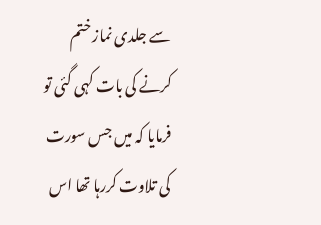سے جلدی نماز ختم کرنے کی بات کہی گئی تو فرمایا کہ میں جس سورت کی تلاوت کررہا تھا اس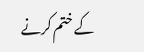کے ختم کرنے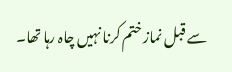سے قبل نماز ختم کرنا نہیں چاہ رہا تھا۔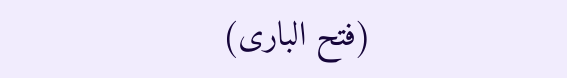(فتح الباری)